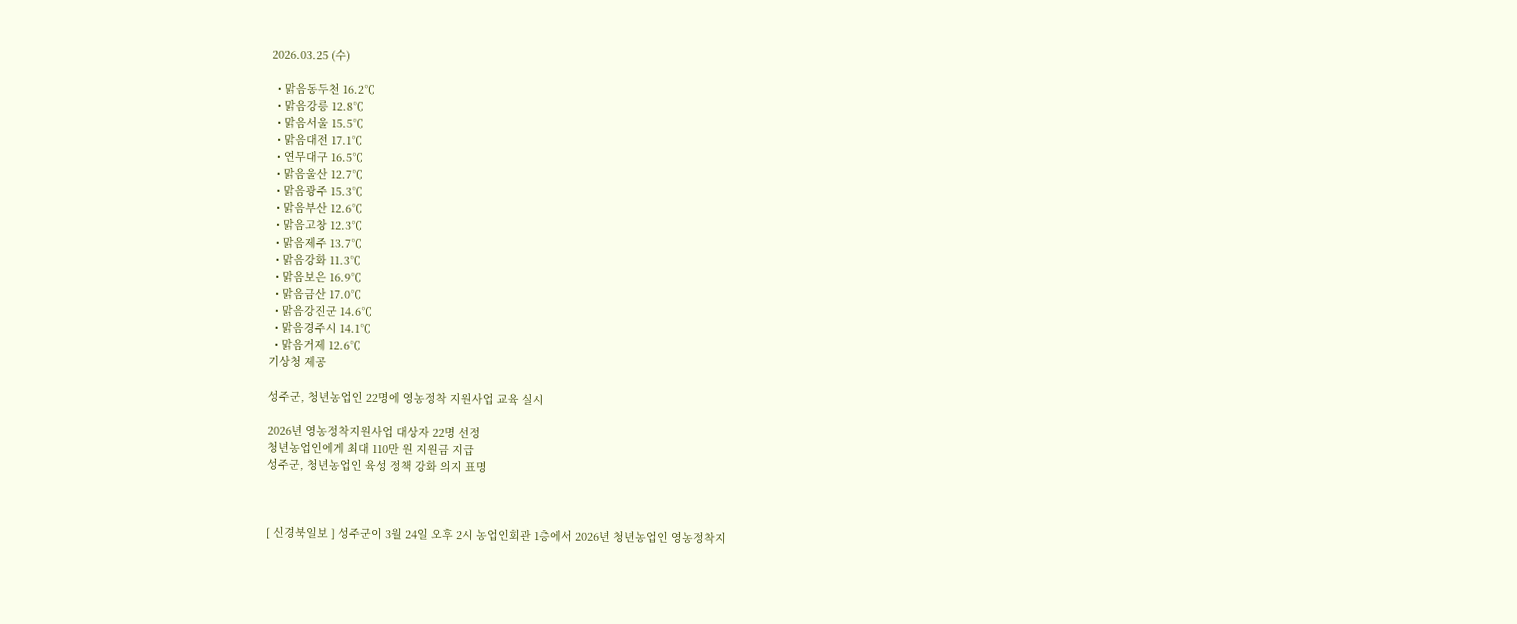2026.03.25 (수)

  • 맑음동두천 16.2℃
  • 맑음강릉 12.8℃
  • 맑음서울 15.5℃
  • 맑음대전 17.1℃
  • 연무대구 16.5℃
  • 맑음울산 12.7℃
  • 맑음광주 15.3℃
  • 맑음부산 12.6℃
  • 맑음고창 12.3℃
  • 맑음제주 13.7℃
  • 맑음강화 11.3℃
  • 맑음보은 16.9℃
  • 맑음금산 17.0℃
  • 맑음강진군 14.6℃
  • 맑음경주시 14.1℃
  • 맑음거제 12.6℃
기상청 제공

성주군, 청년농업인 22명에 영농정착 지원사업 교육 실시

2026년 영농정착지원사업 대상자 22명 선정
청년농업인에게 최대 110만 원 지원금 지급
성주군, 청년농업인 육성 정책 강화 의지 표명



[ 신경북일보 ] 성주군이 3월 24일 오후 2시 농업인회관 1층에서 2026년 청년농업인 영농정착지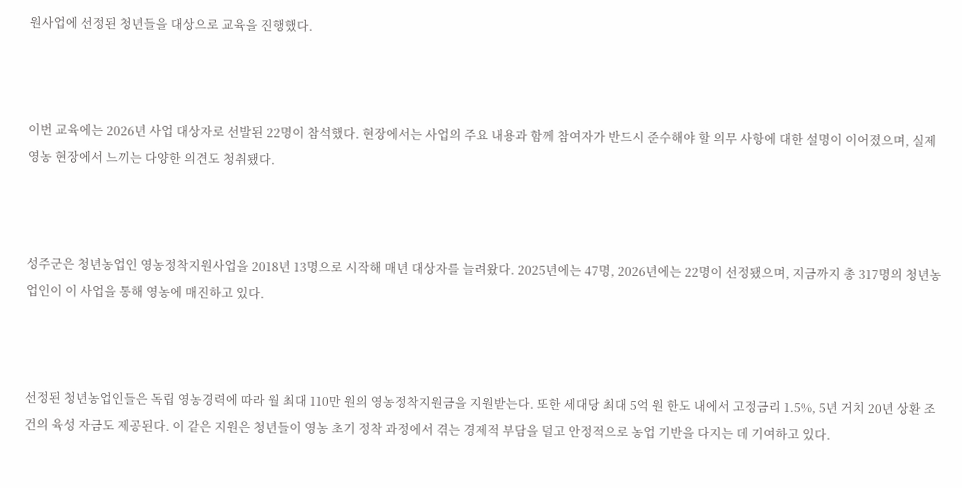원사업에 선정된 청년들을 대상으로 교육을 진행했다.



이번 교육에는 2026년 사업 대상자로 선발된 22명이 참석했다. 현장에서는 사업의 주요 내용과 함께 참여자가 반드시 준수해야 할 의무 사항에 대한 설명이 이어졌으며, 실제 영농 현장에서 느끼는 다양한 의견도 청취됐다.



성주군은 청년농업인 영농정착지원사업을 2018년 13명으로 시작해 매년 대상자를 늘려왔다. 2025년에는 47명, 2026년에는 22명이 선정됐으며, 지금까지 총 317명의 청년농업인이 이 사업을 통해 영농에 매진하고 있다.



선정된 청년농업인들은 독립 영농경력에 따라 월 최대 110만 원의 영농정착지원금을 지원받는다. 또한 세대당 최대 5억 원 한도 내에서 고정금리 1.5%, 5년 거치 20년 상환 조건의 육성 자금도 제공된다. 이 같은 지원은 청년들이 영농 초기 정착 과정에서 겪는 경제적 부담을 덜고 안정적으로 농업 기반을 다지는 데 기여하고 있다.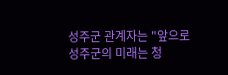성주군 관계자는 "앞으로 성주군의 미래는 청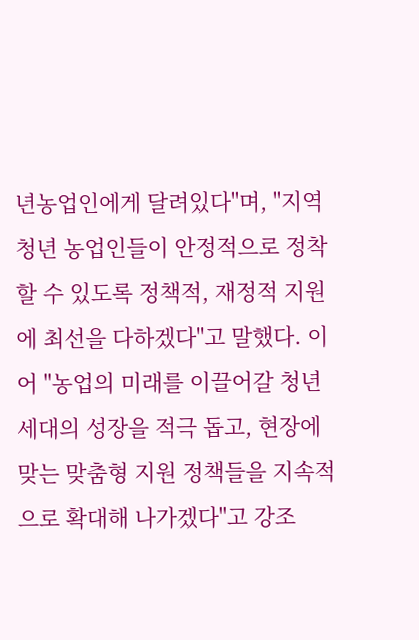년농업인에게 달려있다"며, "지역 청년 농업인들이 안정적으로 정착할 수 있도록 정책적, 재정적 지원에 최선을 다하겠다"고 말했다. 이어 "농업의 미래를 이끌어갈 청년 세대의 성장을 적극 돕고, 현장에 맞는 맞춤형 지원 정책들을 지속적으로 확대해 나가겠다"고 강조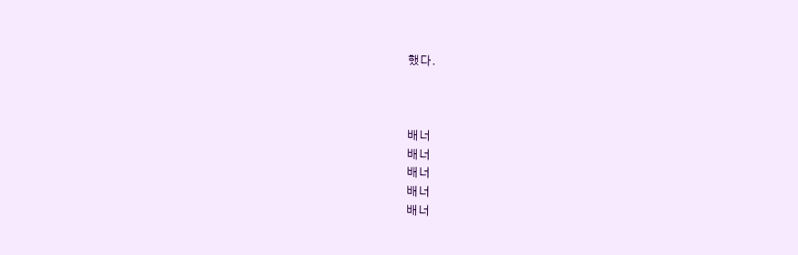했다.



배너
배너
배너
배너
배너